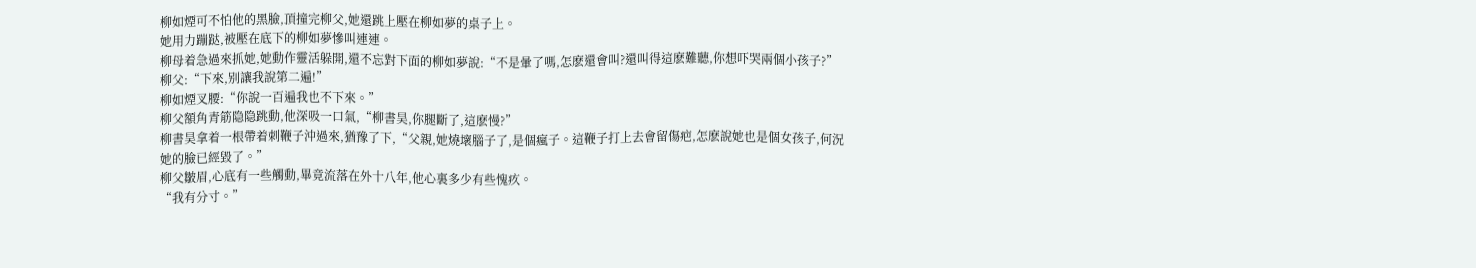柳如煙可不怕他的黑臉,頂撞完柳父,她還跳上壓在柳如夢的桌子上。
她用力蹦跶,被壓在底下的柳如夢慘叫連連。
柳母着急過來抓她,她動作靈活躲開,還不忘對下面的柳如夢說:“不是暈了嗎,怎麽還會叫?還叫得這麽難聽,你想吓哭兩個小孩子?”
柳父:“下來,别讓我說第二遍!”
柳如煙叉腰:“你說一百遍我也不下來。”
柳父額角青筋隐隐跳動,他深吸一口氣,“柳書昊,你腿斷了,這麽慢?”
柳書昊拿着一根帶着刺鞭子沖過來,猶豫了下,“父親,她燒壞腦子了,是個瘋子。這鞭子打上去會留傷疤,怎麽說她也是個女孩子,何況她的臉已經毀了。”
柳父皺眉,心底有一些觸動,畢竟流落在外十八年,他心裏多少有些愧疚。
“我有分寸。”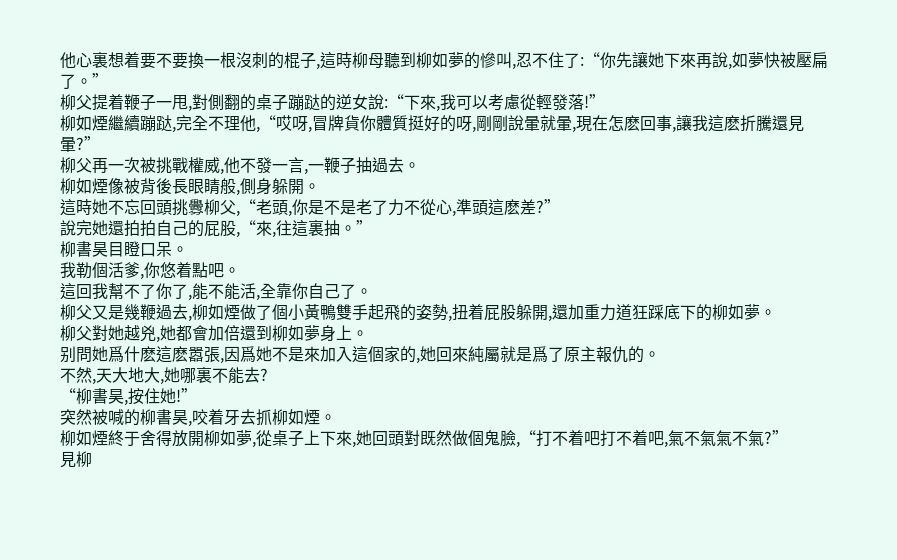他心裏想着要不要換一根沒刺的棍子,這時柳母聽到柳如夢的慘叫,忍不住了:“你先讓她下來再說,如夢快被壓扁了。”
柳父提着鞭子一甩,對側翻的桌子蹦跶的逆女說:“下來,我可以考慮從輕發落!”
柳如煙繼續蹦跶,完全不理他,“哎呀,冒牌貨你體質挺好的呀,剛剛說暈就暈,現在怎麽回事,讓我這麽折騰還見暈?”
柳父再一次被挑戰權威,他不發一言,一鞭子抽過去。
柳如煙像被背後長眼睛般,側身躲開。
這時她不忘回頭挑釁柳父,“老頭,你是不是老了力不從心,準頭這麽差?”
說完她還拍拍自己的屁股,“來,往這裏抽。”
柳書昊目瞪口呆。
我勒個活爹,你悠着點吧。
這回我幫不了你了,能不能活,全靠你自己了。
柳父又是幾鞭過去,柳如煙做了個小黃鴨雙手起飛的姿勢,扭着屁股躲開,還加重力道狂踩底下的柳如夢。
柳父對她越兇,她都會加倍還到柳如夢身上。
别問她爲什麽這麽嚣張,因爲她不是來加入這個家的,她回來純屬就是爲了原主報仇的。
不然,天大地大,她哪裏不能去?
“柳書昊,按住她!”
突然被喊的柳書昊,咬着牙去抓柳如煙。
柳如煙終于舍得放開柳如夢,從桌子上下來,她回頭對既然做個鬼臉,“打不着吧打不着吧,氣不氣氣不氣?”
見柳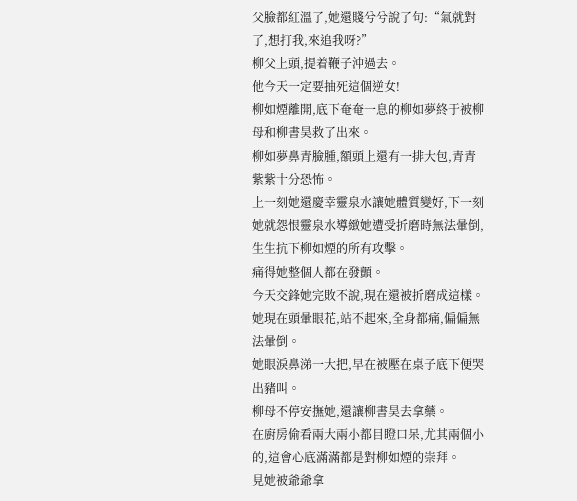父臉都紅溫了,她還賤兮兮說了句:“氣就對了,想打我,來追我呀?”
柳父上頭,提着鞭子沖過去。
他今天一定要抽死這個逆女!
柳如煙離開,底下奄奄一息的柳如夢終于被柳母和柳書昊救了出來。
柳如夢鼻青臉腫,額頭上還有一排大包,青青紫紫十分恐怖。
上一刻她還慶幸靈泉水讓她體質變好,下一刻她就怨恨靈泉水導緻她遭受折磨時無法暈倒,生生抗下柳如煙的所有攻擊。
痛得她整個人都在發顫。
今天交鋒她完敗不說,現在還被折磨成這樣。
她現在頭暈眼花,站不起來,全身都痛,偏偏無法暈倒。
她眼淚鼻涕一大把,早在被壓在桌子底下便哭出豬叫。
柳母不停安撫她,還讓柳書昊去拿藥。
在廚房偷看兩大兩小都目瞪口呆,尤其兩個小的,這會心底滿滿都是對柳如煙的崇拜。
見她被爺爺拿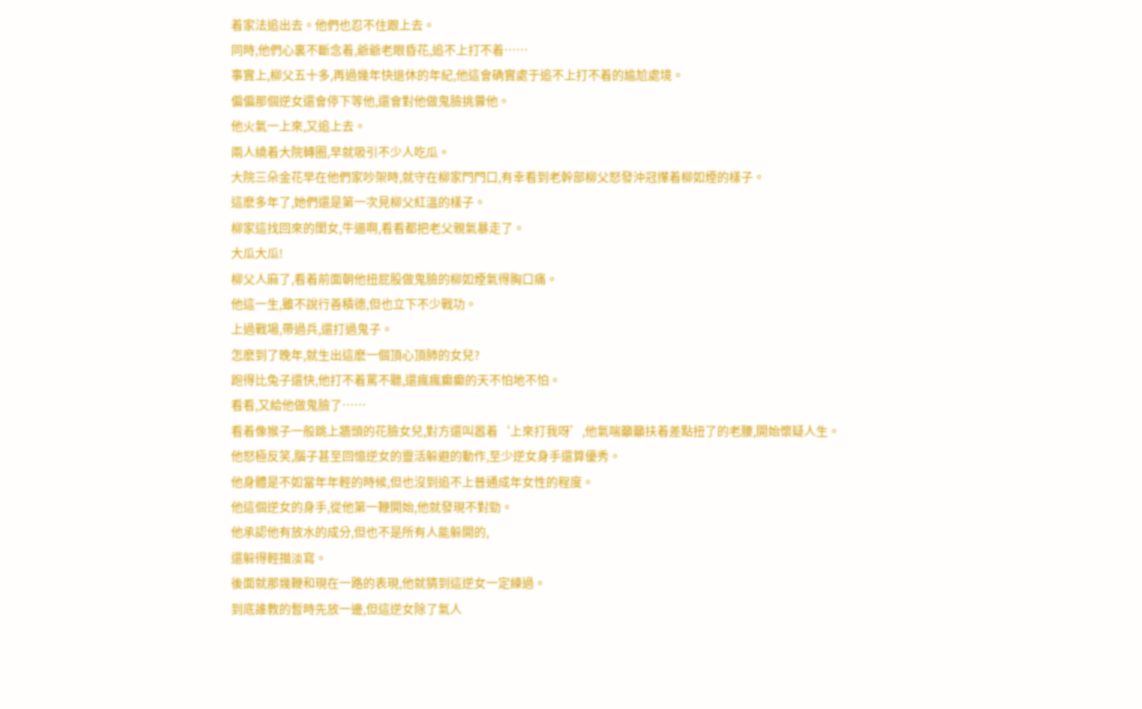着家法追出去。他們也忍不住跟上去。
同時,他們心裏不斷念着,爺爺老眼昏花,追不上打不着……
事實上,柳父五十多,再過幾年快退休的年紀,他這會确實處于追不上打不着的尴尬處境。
偏偏那個逆女還會停下等他,還會對他做鬼臉挑釁他。
他火氣一上來,又追上去。
兩人繞着大院轉圈,早就吸引不少人吃瓜。
大院三朵金花早在他們家吵架時,就守在柳家門門口,有幸看到老幹部柳父怒發沖冠攆着柳如煙的樣子。
這麽多年了,她們還是第一次見柳父紅溫的樣子。
柳家這找回來的閨女,牛逼啊,看看都把老父親氣暴走了。
大瓜大瓜!
柳父人麻了,看着前面朝他扭屁股做鬼臉的柳如煙氣得胸口痛。
他這一生,雖不說行善積德,但也立下不少戰功。
上過戰場,帶過兵,還打過鬼子。
怎麽到了晚年,就生出這麽一個頂心頂肺的女兒?
跑得比兔子還快,他打不着罵不聽,還瘋瘋癫癫的天不怕地不怕。
看看,又給他做鬼臉了……
看着像猴子一般跳上牆頭的花臉女兒,對方還叫嚣着‘上來打我呀’,他氣喘籲籲扶着差點扭了的老腰,開始懷疑人生。
他怒極反笑,腦子甚至回憶逆女的靈活躲避的動作,至少逆女身手還算優秀。
他身體是不如當年年輕的時候,但也沒到追不上普通成年女性的程度。
他這個逆女的身手,從他第一鞭開始,他就發現不對勁。
他承認他有放水的成分,但也不是所有人能躲開的,
還躲得輕描淡寫。
後面就那幾鞭和現在一路的表現,他就猜到這逆女一定練過。
到底誰教的暫時先放一邊,但這逆女除了氣人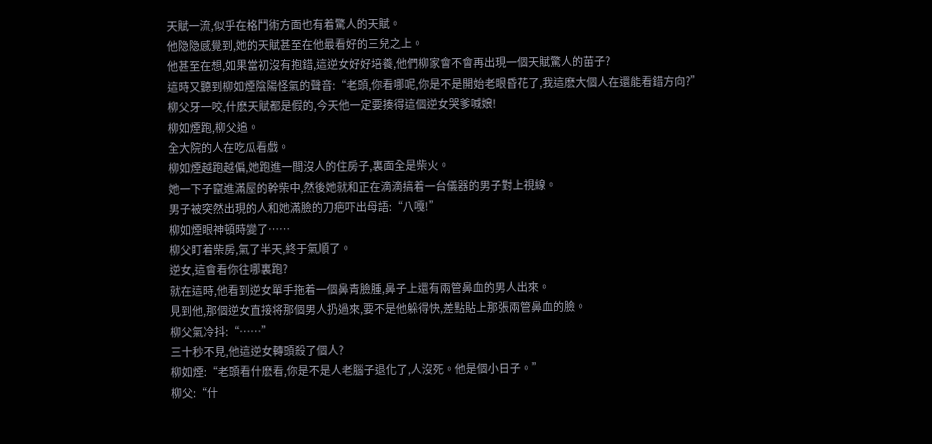天賦一流,似乎在格鬥術方面也有着驚人的天賦。
他隐隐感覺到,她的天賦甚至在他最看好的三兒之上。
他甚至在想,如果當初沒有抱錯,這逆女好好培養,他們柳家會不會再出現一個天賦驚人的苗子?
這時又聽到柳如煙陰陽怪氣的聲音:“老頭,你看哪呢,你是不是開始老眼昏花了,我這麽大個人在還能看錯方向?”
柳父牙一咬,什麽天賦都是假的,今天他一定要揍得這個逆女哭爹喊娘!
柳如煙跑,柳父追。
全大院的人在吃瓜看戲。
柳如煙越跑越偏,她跑進一間沒人的住房子,裏面全是柴火。
她一下子竄進滿屋的幹柴中,然後她就和正在滴滴搞着一台儀器的男子對上視線。
男子被突然出現的人和她滿臉的刀疤吓出母語:“八嘎!”
柳如煙眼神頓時變了……
柳父盯着柴房,氣了半天,終于氣順了。
逆女,這會看你往哪裏跑?
就在這時,他看到逆女單手拖着一個鼻青臉腫,鼻子上還有兩管鼻血的男人出來。
見到他,那個逆女直接将那個男人扔過來,要不是他躲得快,差點貼上那張兩管鼻血的臉。
柳父氣冷抖:“……”
三十秒不見,他這逆女轉頭殺了個人?
柳如煙:“老頭看什麽看,你是不是人老腦子退化了,人沒死。他是個小日子。”
柳父:“什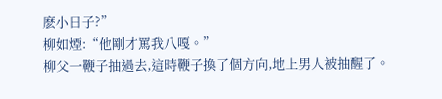麽小日子?”
柳如煙:“他剛才罵我八嘎。”
柳父一鞭子抽過去,這時鞭子換了個方向,地上男人被抽醒了。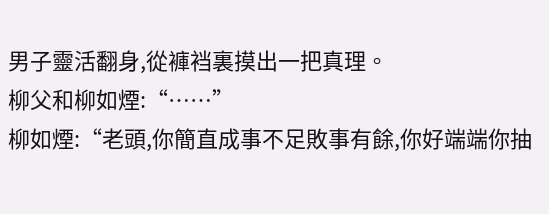男子靈活翻身,從褲裆裏摸出一把真理。
柳父和柳如煙:“……”
柳如煙:“老頭,你簡直成事不足敗事有餘,你好端端你抽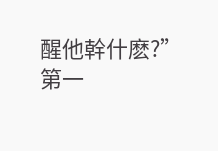醒他幹什麽?”
第一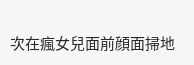次在瘋女兒面前顔面掃地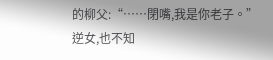的柳父:“……閉嘴,我是你老子。”
逆女,也不知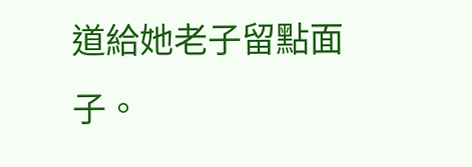道給她老子留點面子。